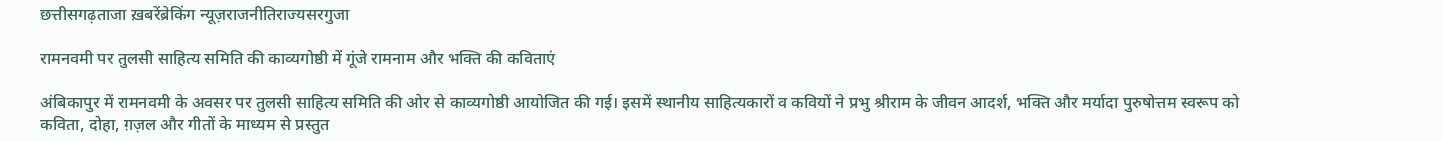छत्तीसगढ़ताजा ख़बरेंब्रेकिंग न्यूज़राजनीतिराज्यसरगुजा

रामनवमी पर तुलसी साहित्य समिति की काव्यगोष्ठी में गूंजे रामनाम और भक्ति की कविताएं

अंबिकापुर में रामनवमी के अवसर पर तुलसी साहित्य समिति की ओर से काव्यगोष्ठी आयोजित की गई। इसमें स्थानीय साहित्यकारों व कवियों ने प्रभु श्रीराम के जीवन आदर्श, भक्ति और मर्यादा पुरुषोत्तम स्वरूप को कविता, दोहा, ग़ज़ल और गीतों के माध्यम से प्रस्तुत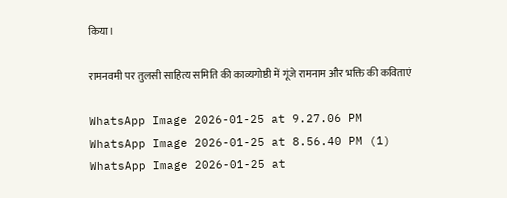किया।

रामनवमी पर तुलसी साहित्य समिति की काव्यगोष्ठी में गूंजे रामनाम और भक्ति की कविताएं

WhatsApp Image 2026-01-25 at 9.27.06 PM
WhatsApp Image 2026-01-25 at 8.56.40 PM (1)
WhatsApp Image 2026-01-25 at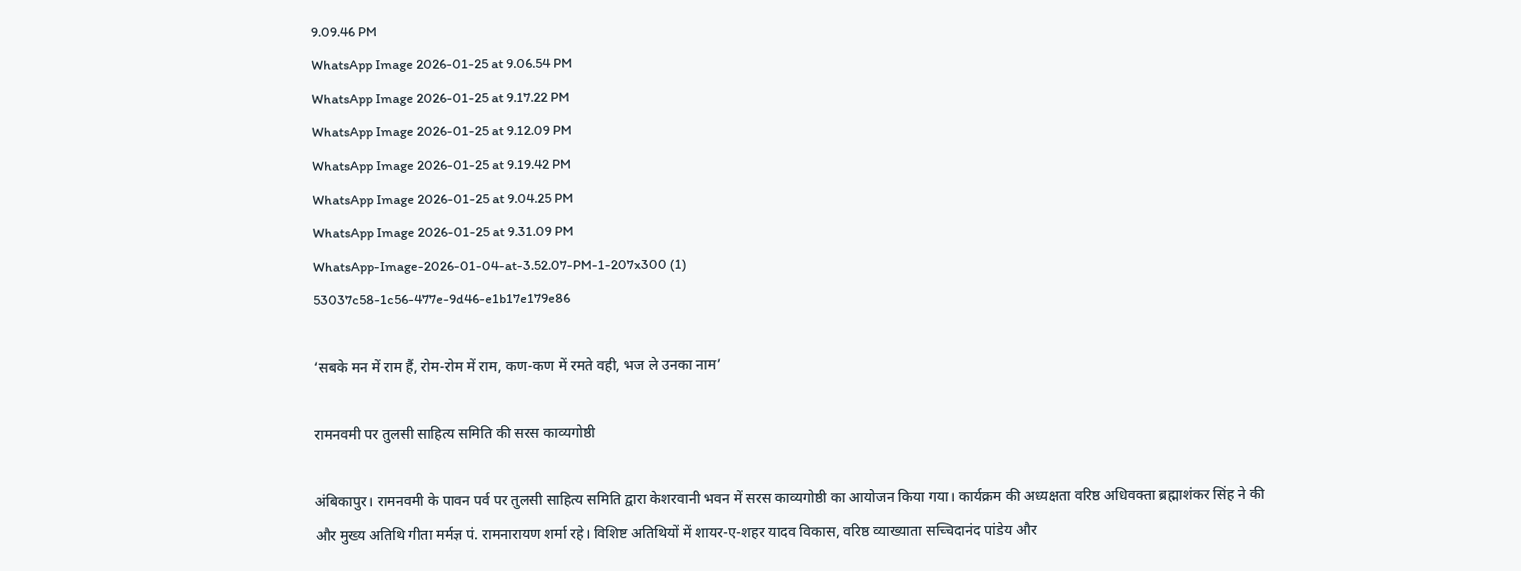9.09.46 PM
WhatsApp Image 2026-01-25 at 9.06.54 PM
WhatsApp Image 2026-01-25 at 9.17.22 PM
WhatsApp Image 2026-01-25 at 9.12.09 PM
WhatsApp Image 2026-01-25 at 9.19.42 PM
WhatsApp Image 2026-01-25 at 9.04.25 PM
WhatsApp Image 2026-01-25 at 9.31.09 PM
WhatsApp-Image-2026-01-04-at-3.52.07-PM-1-207x300 (1)
53037c58-1c56-477e-9d46-e1b17e179e86

‘सबके मन में राम हैं, रोम-रोम में राम, कण-कण में रमते वही, भज ले उनका नाम’

रामनवमी पर तुलसी साहित्य समिति की सरस काव्यगोष्ठी

अंबिकापुर। रामनवमी के पावन पर्व पर तुलसी साहित्य समिति द्वारा केशरवानी भवन में सरस काव्यगोष्ठी का आयोजन किया गया। कार्यक्रम की अध्यक्षता वरिष्ठ अधिवक्ता ब्रह्माशंकर सिंह ने की और मुख्य अतिथि गीता मर्मज्ञ पं. रामनारायण शर्मा रहे। विशिष्ट अतिथियों में शायर-ए-शहर यादव विकास, वरिष्ठ व्याख्याता सच्चिदानंद पांडेय और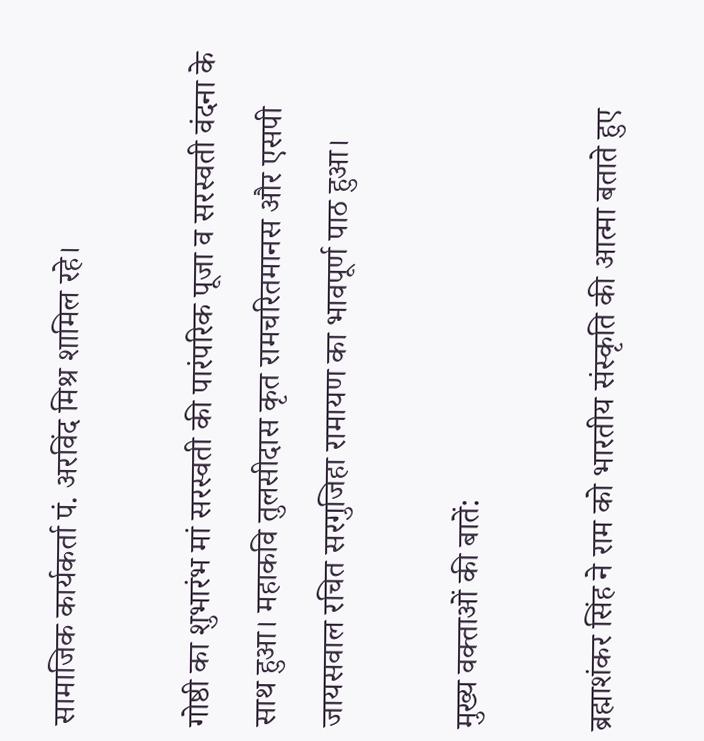सामाजिक कार्यकर्ता पं. अरविंद मिश्र शामिल रहे।

गोष्ठी का शुभारंभ मां सरस्वती की पारंपरिक पूजा व सरस्वती वंदना के साथ हुआ। महाकवि तुलसीदास कृत रामचरितमानस और एसपी जायसवाल रचित सरगुजिहा रामायण का भावपूर्ण पाठ हुआ।

मुख्य वक्ताओं की बातें:

ब्रह्माशंकर सिंह ने राम को भारतीय संस्कृति की आत्मा बताते हुए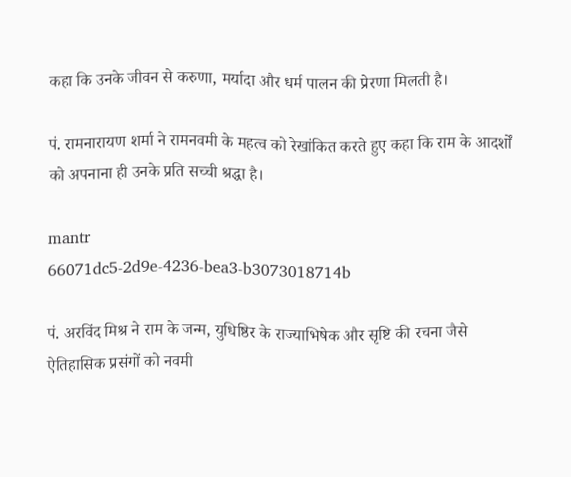कहा कि उनके जीवन से करुणा, मर्यादा और धर्म पालन की प्रेरणा मिलती है।

पं. रामनारायण शर्मा ने रामनवमी के महत्व को रेखांकित करते हुए कहा कि राम के आदर्शों को अपनाना ही उनके प्रति सच्ची श्रद्धा है।

mantr
66071dc5-2d9e-4236-bea3-b3073018714b

पं. अरविंद मिश्र ने राम के जन्म, युधिष्ठिर के राज्याभिषेक और सृष्टि की रचना जैसे ऐतिहासिक प्रसंगों को नवमी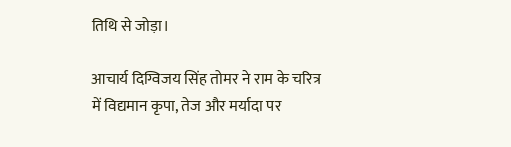तिथि से जोड़ा।

आचार्य दिग्विजय सिंह तोमर ने राम के चरित्र में विद्यमान कृपा, तेज और मर्यादा पर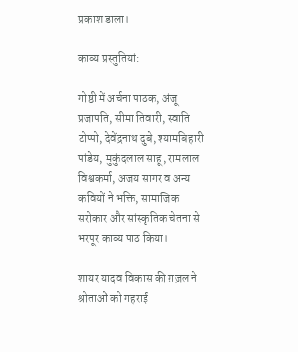प्रकाश डाला।

काव्य प्रस्तुतियां:

गोष्ठी में अर्चना पाठक, अंजू प्रजापति, सीमा तिवारी, स्वाति टोप्पो, देवेंद्रनाथ दुबे, श्यामबिहारी पांडेय, मुकुंदलाल साहू, रामलाल विश्वकर्मा, अजय सागर व अन्य कवियों ने भक्ति, सामाजिक सरोकार और सांस्कृतिक चेतना से भरपूर काव्य पाठ किया।

शायर यादव विकास की ग़ज़ल ने श्रोताओं को गहराई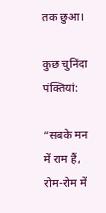तक छुआ।

कुछ चुनिंदा पंक्तियां:

“सबके मन में राम हैं, रोम-रोम में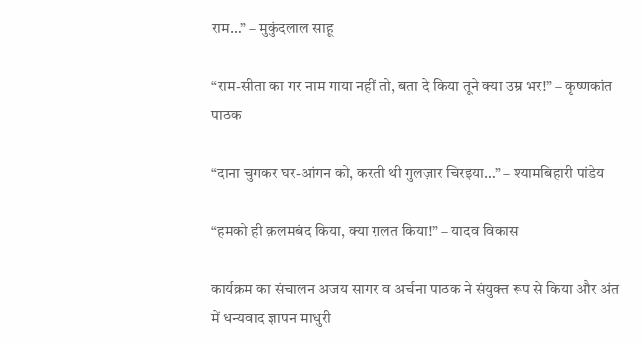राम…” – मुकुंदलाल साहू

“राम-सीता का गर नाम गाया नहीं तो, बता दे किया तूने क्या उम्र भर!” – कृष्णकांत पाठक

“दाना चुगकर घर-आंगन को, करती थी गुलज़ार चिरइया…” – श्यामबिहारी पांडेय

“हमको ही क़लमबंद किया, क्या ग़लत किया!” – यादव विकास

कार्यक्रम का संचालन अजय सागर व अर्चना पाठक ने संयुक्त रूप से किया और अंत में धन्यवाद ज्ञापन माधुरी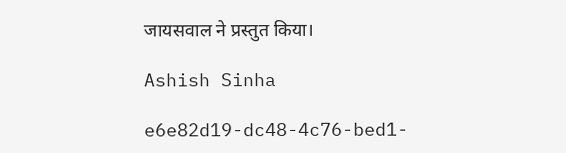जायसवाल ने प्रस्तुत किया।

Ashish Sinha

e6e82d19-dc48-4c76-bed1-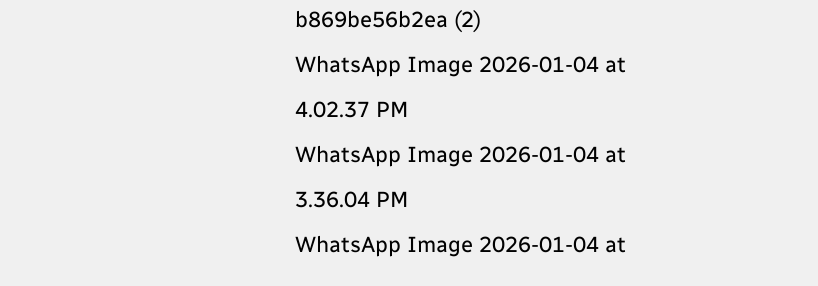b869be56b2ea (2)
WhatsApp Image 2026-01-04 at 4.02.37 PM
WhatsApp Image 2026-01-04 at 3.36.04 PM
WhatsApp Image 2026-01-04 at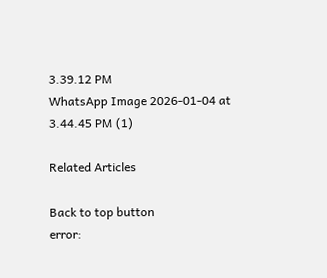3.39.12 PM
WhatsApp Image 2026-01-04 at 3.44.45 PM (1)

Related Articles

Back to top button
error: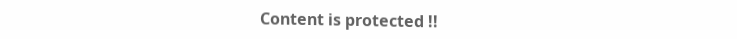Content is protected !!